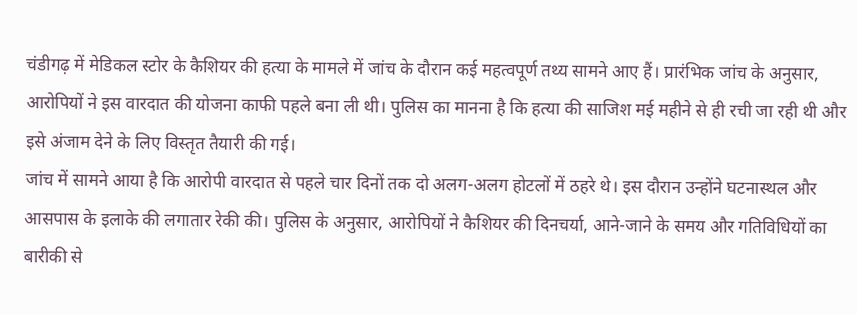चंडीगढ़ में मेडिकल स्टोर के कैशियर की हत्या के मामले में जांच के दौरान कई महत्वपूर्ण तथ्य सामने आए हैं। प्रारंभिक जांच के अनुसार, आरोपियों ने इस वारदात की योजना काफी पहले बना ली थी। पुलिस का मानना है कि हत्या की साजिश मई महीने से ही रची जा रही थी और इसे अंजाम देने के लिए विस्तृत तैयारी की गई।
जांच में सामने आया है कि आरोपी वारदात से पहले चार दिनों तक दो अलग-अलग होटलों में ठहरे थे। इस दौरान उन्होंने घटनास्थल और आसपास के इलाके की लगातार रेकी की। पुलिस के अनुसार, आरोपियों ने कैशियर की दिनचर्या, आने-जाने के समय और गतिविधियों का बारीकी से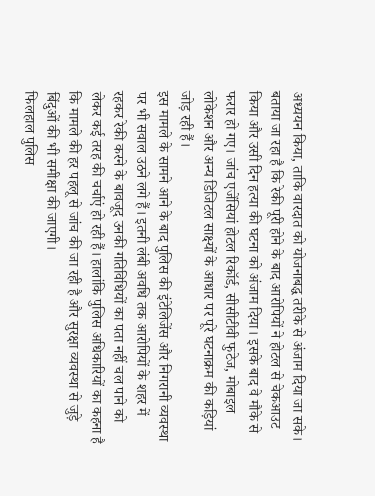अध्ययन किया, ताकि वारदात को योजनाबद्ध तरीके से अंजाम दिया जा सके।
बताया जा रहा है कि रेकी पूरी होने के बाद आरोपियों ने होटल से चेकआउट किया और उसी दिन हत्या की घटना को अंजाम दिया। इसके बाद वे मौके से फरार हो गए। जांच एजेंसियां होटल रिकॉर्ड, सीसीटीवी फुटेज, मोबाइल लोकेशन और अन्य डिजिटल साक्ष्यों के आधार पर पूरे घटनाक्रम की कड़ियां जोड़ रही हैं।
इस मामले के सामने आने के बाद पुलिस की इंटेलिजेंस और निगरानी व्यवस्था पर भी सवाल उठने लगे हैं। इतनी लंबी अवधि तक आरोपियों के शहर में रहकर रेकी करने के बावजूद उनकी गतिविधियों का पता नहीं चल पाने को लेकर कई तरह की चर्चाएं हो रही हैं। हालांकि पुलिस अधिकारियों का कहना है कि मामले की हर पहलू से जांच की जा रही है और सुरक्षा व्यवस्था से जुड़े बिंदुओं की भी समीक्षा की जाएगी।
फिलहाल पुलिस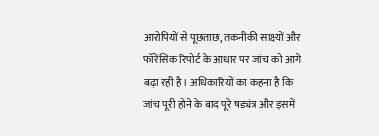आरोपियों से पूछताछ, तकनीकी साक्ष्यों और फॉरेंसिक रिपोर्ट के आधार पर जांच को आगे बढ़ा रही है। अधिकारियों का कहना है कि जांच पूरी होने के बाद पूरे षड्यंत्र और इसमें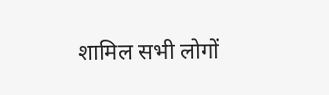शामिल सभी लोगों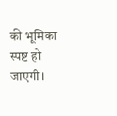की भूमिका स्पष्ट हो जाएगी।